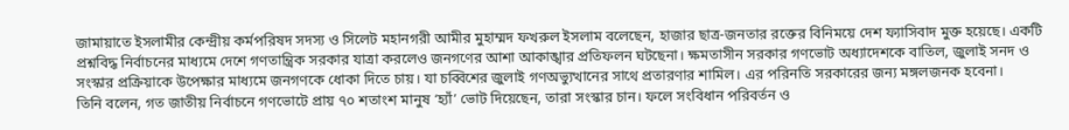জামায়াতে ইসলামীর কেন্দ্রীয় কর্মপরিষদ সদস্য ও সিলেট মহানগরী আমীর মুহাম্মদ ফখরুল ইসলাম বলেছেন, হাজার ছাত্র-জনতার রক্তের বিনিময়ে দেশ ফ্যাসিবাদ মুক্ত হয়েছে। একটি প্রশ্নবিদ্ধ নির্বাচনের মাধ্যমে দেশে গণতান্ত্রিক সরকার যাত্রা করলেও জনগণের আশা আকাঙ্খার প্রতিফলন ঘটছেনা। ক্ষমতাসীন সরকার গণভোট অধ্যাদেশকে বাতিল, জুলাই সনদ ও সংস্কার প্রক্রিয়াকে উপেক্ষার মাধ্যমে জনগণকে ধোকা দিতে চায়। যা চব্বিশের জুলাই গণঅভ্যুত্থানের সাথে প্রতারণার শামিল। এর পরিনতি সরকারের জন্য মঙ্গলজনক হবেনা।
তিনি বলেন, গত জাতীয় নির্বাচনে গণভোটে প্রায় ৭০ শতাংশ মানুষ ‘হ্যাঁ’ ভোট দিয়েছেন, তারা সংস্কার চান। ফলে সংবিধান পরিবর্তন ও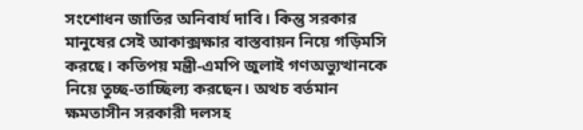সংশোধন জাতির অনিবার্য দাবি। কিন্তু সরকার মানুষের সেই আকাক্সক্ষার বাস্তবায়ন নিয়ে গড়িমসি করছে। কতিপয় মন্ত্রী-এমপি জুলাই গণঅভ্যুত্থানকে নিয়ে তুচ্ছ-তাচ্ছিল্য করছেন। অথচ বর্তমান ক্ষমতাসীন সরকারী দলসহ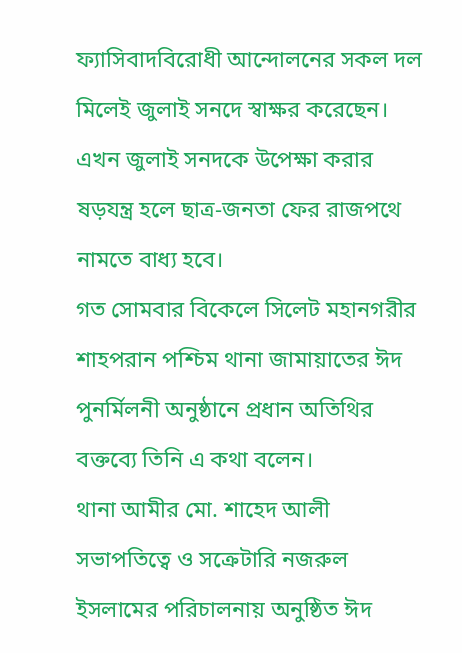ফ্যাসিবাদবিরোধী আন্দোলনের সকল দল মিলেই জুলাই সনদে স্বাক্ষর করেছেন। এখন জুলাই সনদকে উপেক্ষা করার ষড়যন্ত্র হলে ছাত্র-জনতা ফের রাজপথে নামতে বাধ্য হবে।
গত সোমবার বিকেলে সিলেট মহানগরীর শাহপরান পশ্চিম থানা জামায়াতের ঈদ পুনর্মিলনী অনুষ্ঠানে প্রধান অতিথির বক্তব্যে তিনি এ কথা বলেন।
থানা আমীর মো. শাহেদ আলী সভাপতিত্বে ও সক্রেটারি নজরুল ইসলামের পরিচালনায় অনুষ্ঠিত ঈদ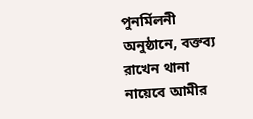পুনর্মিলনী অনুষ্ঠানে, বক্তব্য রাখেন থানা নায়েবে আমীর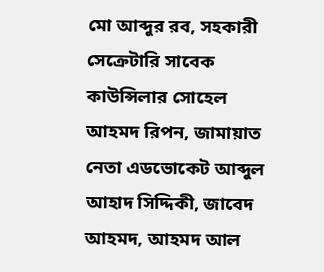মো আব্দুর রব, সহকারী সেক্রেটারি সাবেক কাউন্সিলার সোহেল আহমদ রিপন, জামায়াত নেতা এডভোকেট আব্দুল আহাদ সিদ্দিকী, জাবেদ আহমদ, আহমদ আল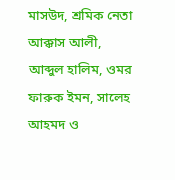মাসউদ, শ্রমিক নেতা আক্কাস আলী, আব্দুল হালিম, ওমর ফারুক ইমন, সালেহ আহমদ ও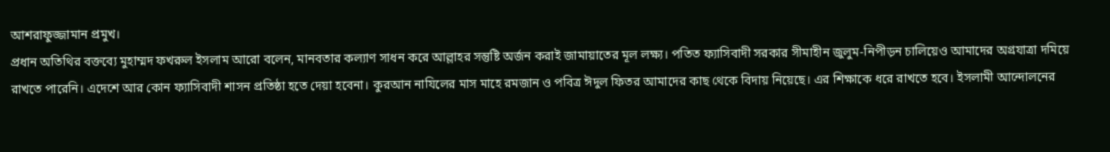আশরাফুজ্জামান প্রমুখ।
প্রধান অতিথির বক্তব্যে মুহাম্মদ ফখরুল ইসলাম আরো বলেন, মানবতার কল্যাণ সাধন করে আল্লাহর সন্তুষ্টি অর্জন করাই জামায়াতের মূল লক্ষ্য। পতিত ফ্যাসিবাদী সরকার সীমাহীন জুলুম-নিপীড়ন চালিয়েও আমাদের অগ্রযাত্রা দমিয়ে রাখতে পারেনি। এদেশে আর কোন ফ্যাসিবাদী শাসন প্রতিষ্ঠা হতে দেয়া হবেনা। কুরআন নাযিলের মাস মাহে রমজান ও পবিত্র ঈদুল ফিতর আমাদের কাছ থেকে বিদায় নিয়েছে। এর শিক্ষাকে ধরে রাখতে হবে। ইসলামী আন্দোলনের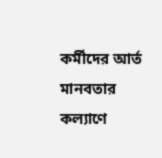কর্মীদের আর্ত মানবতার কল্যাণে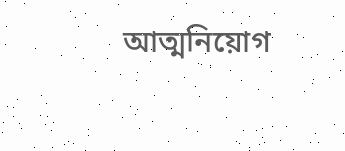আত্মনিয়োগ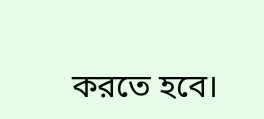করতে হবে।